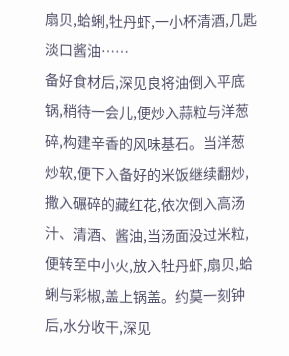扇贝,蛤蜊,牡丹虾,一小杯清酒,几匙淡口酱油……
备好食材后,深见良将油倒入平底锅,稍待一会儿,便炒入蒜粒与洋葱碎,构建辛香的风味基石。当洋葱炒软,便下入备好的米饭继续翻炒,撒入碾碎的藏红花,依次倒入高汤汁、清酒、酱油,当汤面没过米粒,便转至中小火,放入牡丹虾,扇贝,蛤蜊与彩椒,盖上锅盖。约莫一刻钟后,水分收干,深见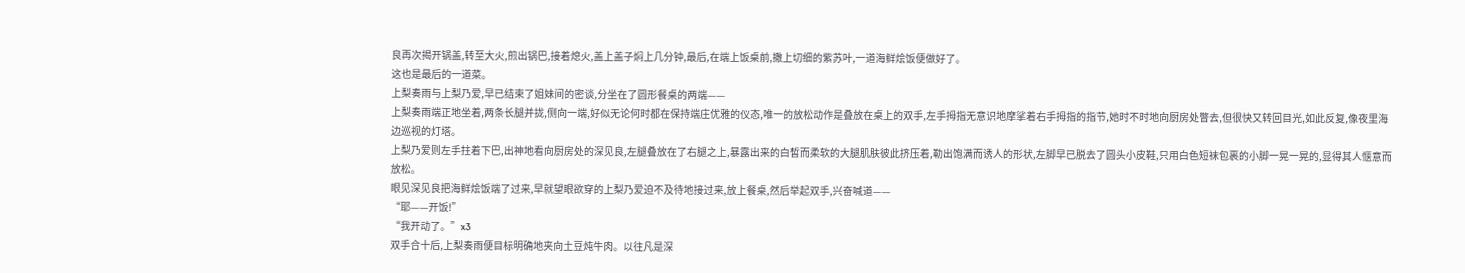良再次揭开锅盖,转至大火,煎出锅巴,接着熄火,盖上盖子焖上几分钟,最后,在端上饭桌前,撒上切细的紫苏叶,一道海鲜烩饭便做好了。
这也是最后的一道菜。
上梨奏雨与上梨乃爱,早已结束了姐妹间的密谈,分坐在了圆形餐桌的两端——
上梨奏雨端正地坐着,两条长腿并拢,侧向一端,好似无论何时都在保持端庄优雅的仪态,唯一的放松动作是叠放在桌上的双手,左手拇指无意识地摩挲着右手拇指的指节,她时不时地向厨房处瞥去,但很快又转回目光,如此反复,像夜里海边巡视的灯塔。
上梨乃爱则左手拄着下巴,出神地看向厨房处的深见良,左腿叠放在了右腿之上,暴露出来的白皙而柔软的大腿肌肤彼此挤压着,勒出饱满而诱人的形状,左脚早已脱去了圆头小皮鞋,只用白色短袜包裹的小脚一晃一晃的,显得其人惬意而放松。
眼见深见良把海鲜烩饭端了过来,早就望眼欲穿的上梨乃爱迫不及待地接过来,放上餐桌,然后举起双手,兴奋喊道——
“耶——开饭!”
“我开动了。”x3
双手合十后,上梨奏雨便目标明确地夹向土豆炖牛肉。以往凡是深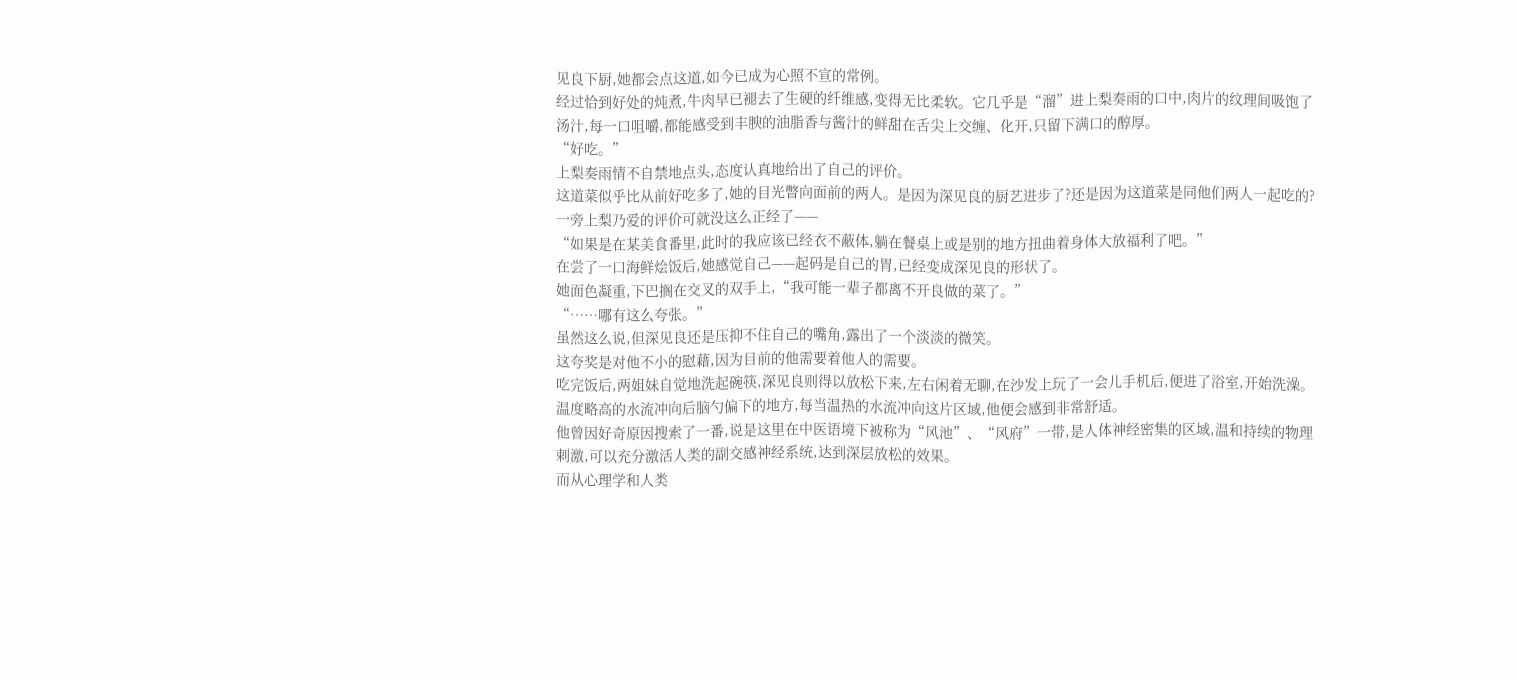见良下厨,她都会点这道,如今已成为心照不宣的常例。
经过恰到好处的炖煮,牛肉早已褪去了生硬的纤维感,变得无比柔软。它几乎是“溜”进上梨奏雨的口中,肉片的纹理间吸饱了汤汁,每一口咀嚼,都能感受到丰腴的油脂香与酱汁的鲜甜在舌尖上交缠、化开,只留下满口的醇厚。
“好吃。”
上梨奏雨情不自禁地点头,态度认真地给出了自己的评价。
这道菜似乎比从前好吃多了,她的目光瞥向面前的两人。是因为深见良的厨艺进步了?还是因为这道菜是同他们两人一起吃的?
一旁上梨乃爱的评价可就没这么正经了——
“如果是在某美食番里,此时的我应该已经衣不蔽体,躺在餐桌上或是别的地方扭曲着身体大放福利了吧。”
在尝了一口海鲜烩饭后,她感觉自己——起码是自己的胃,已经变成深见良的形状了。
她面色凝重,下巴搁在交叉的双手上,“我可能一辈子都离不开良做的菜了。”
“……哪有这么夸张。”
虽然这么说,但深见良还是压抑不住自己的嘴角,露出了一个淡淡的微笑。
这夸奖是对他不小的慰藉,因为目前的他需要着他人的需要。
吃完饭后,两姐妹自觉地洗起碗筷,深见良则得以放松下来,左右闲着无聊,在沙发上玩了一会儿手机后,便进了浴室,开始洗澡。
温度略高的水流冲向后脑勺偏下的地方,每当温热的水流冲向这片区域,他便会感到非常舒适。
他曾因好奇原因搜索了一番,说是这里在中医语境下被称为“风池”、“风府”一带,是人体神经密集的区域,温和持续的物理刺激,可以充分激活人类的副交感神经系统,达到深层放松的效果。
而从心理学和人类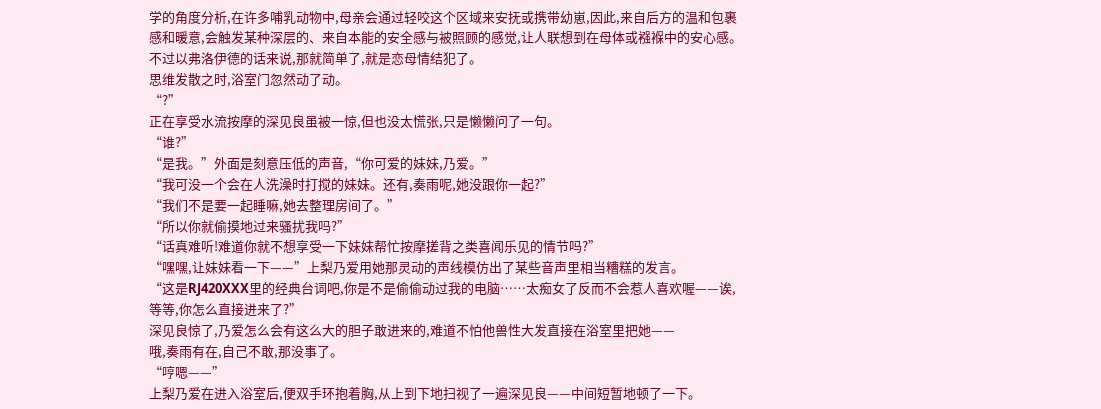学的角度分析,在许多哺乳动物中,母亲会通过轻咬这个区域来安抚或携带幼崽,因此,来自后方的温和包裹感和暖意,会触发某种深层的、来自本能的安全感与被照顾的感觉,让人联想到在母体或襁褓中的安心感。
不过以弗洛伊德的话来说,那就简单了,就是恋母情结犯了。
思维发散之时,浴室门忽然动了动。
“?”
正在享受水流按摩的深见良虽被一惊,但也没太慌张,只是懒懒问了一句。
“谁?”
“是我。”外面是刻意压低的声音,“你可爱的妹妹,乃爱。”
“我可没一个会在人洗澡时打搅的妹妹。还有,奏雨呢,她没跟你一起?”
“我们不是要一起睡嘛,她去整理房间了。”
“所以你就偷摸地过来骚扰我吗?”
“话真难听!难道你就不想享受一下妹妹帮忙按摩搓背之类喜闻乐见的情节吗?”
“嘿嘿,让妹妹看一下——”上梨乃爱用她那灵动的声线模仿出了某些音声里相当糟糕的发言。
“这是RJ420XXX里的经典台词吧,你是不是偷偷动过我的电脑……太痴女了反而不会惹人喜欢喔——诶,等等,你怎么直接进来了?”
深见良惊了,乃爱怎么会有这么大的胆子敢进来的,难道不怕他兽性大发直接在浴室里把她——
哦,奏雨有在,自己不敢,那没事了。
“哼嗯——”
上梨乃爱在进入浴室后,便双手环抱着胸,从上到下地扫视了一遍深见良——中间短暂地顿了一下。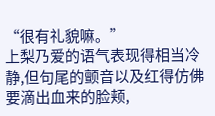“很有礼貌嘛。”
上梨乃爱的语气表现得相当冷静,但句尾的颤音以及红得仿佛要滴出血来的脸颊,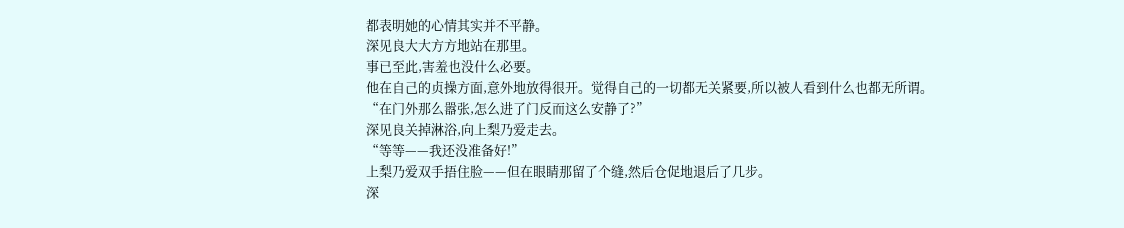都表明她的心情其实并不平静。
深见良大大方方地站在那里。
事已至此,害羞也没什么必要。
他在自己的贞操方面,意外地放得很开。觉得自己的一切都无关紧要,所以被人看到什么也都无所谓。
“在门外那么嚣张,怎么进了门反而这么安静了?”
深见良关掉淋浴,向上梨乃爱走去。
“等等——我还没准备好!”
上梨乃爱双手捂住脸——但在眼睛那留了个缝,然后仓促地退后了几步。
深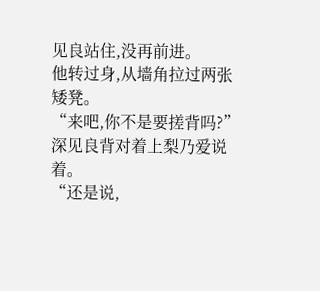见良站住,没再前进。
他转过身,从墙角拉过两张矮凳。
“来吧,你不是要搓背吗?”
深见良背对着上梨乃爱说着。
“还是说,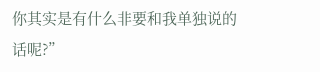你其实是有什么非要和我单独说的话呢?”